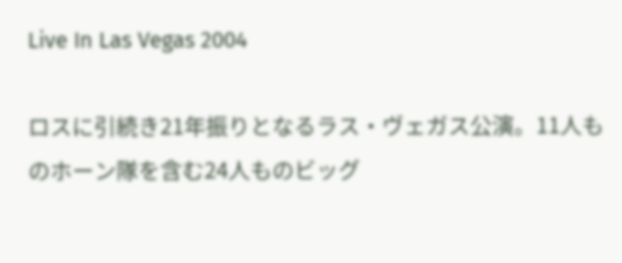Live In Las Vegas 2004

ロスに引続き21年振りとなるラス・ヴェガス公演。11人ものホーン隊を含む24人ものビッグ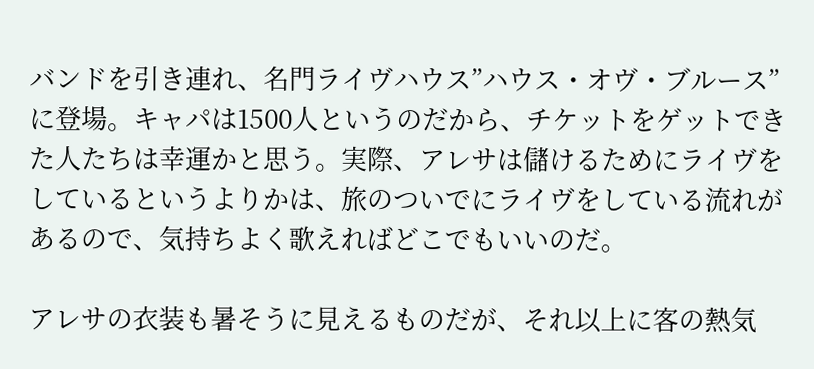バンドを引き連れ、名門ライヴハウス”ハウス・オヴ・ブルース”に登場。キャパは1500人というのだから、チケットをゲットできた人たちは幸運かと思う。実際、アレサは儲けるためにライヴをしているというよりかは、旅のついでにライヴをしている流れがあるので、気持ちよく歌えればどこでもいいのだ。

アレサの衣装も暑そうに見えるものだが、それ以上に客の熱気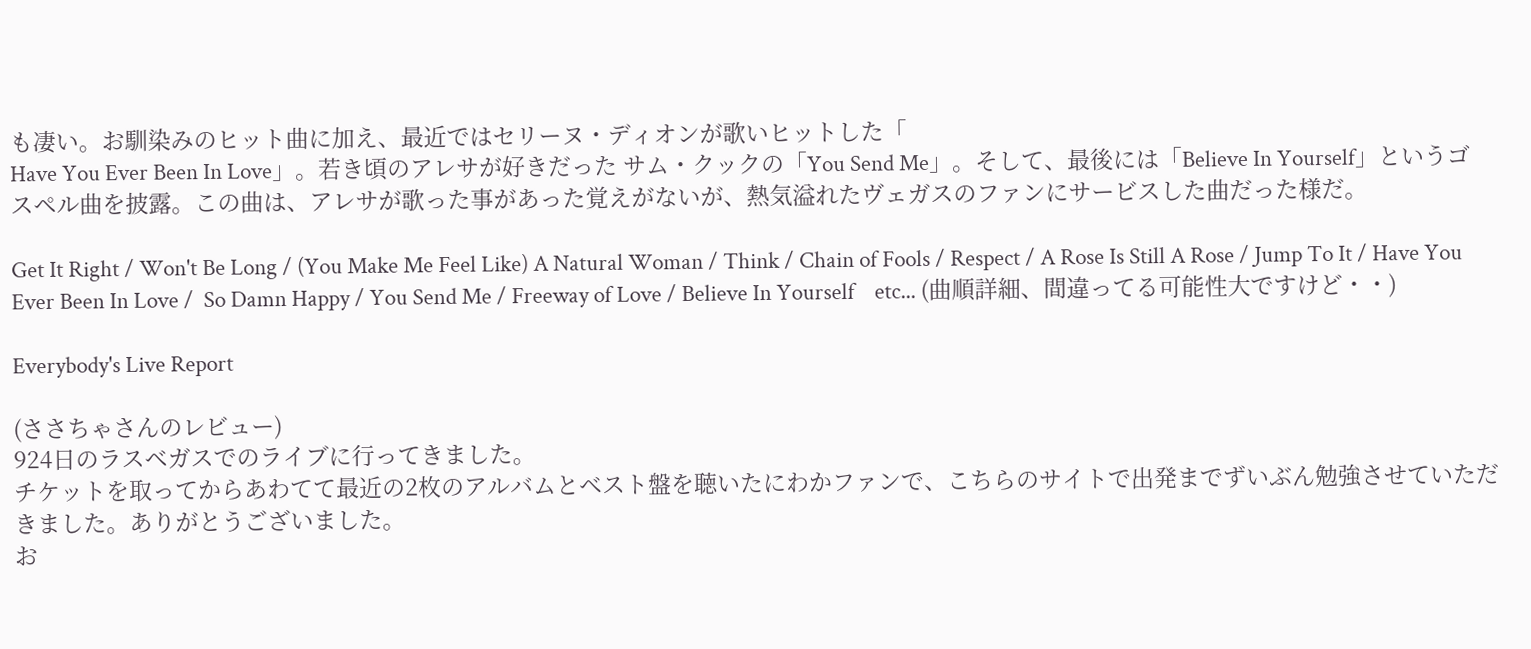も凄い。お馴染みのヒット曲に加え、最近ではセリーヌ・ディオンが歌いヒットした「
Have You Ever Been In Love」。若き頃のアレサが好きだった サム・クックの「You Send Me」。そして、最後には「Believe In Yourself」というゴスペル曲を披露。この曲は、アレサが歌った事があった覚えがないが、熱気溢れたヴェガスのファンにサービスした曲だった様だ。

Get It Right / Won't Be Long / (You Make Me Feel Like) A Natural Woman / Think / Chain of Fools / Respect / A Rose Is Still A Rose / Jump To It / Have You Ever Been In Love /  So Damn Happy / You Send Me / Freeway of Love / Believe In Yourself    etc... (曲順詳細、間違ってる可能性大ですけど・・)

Everybody's Live Report

(ささちゃさんのレビュー)
924日のラスベガスでのライブに行ってきました。
チケットを取ってからあわてて最近の2枚のアルバムとベスト盤を聴いたにわかファンで、こちらのサイトで出発までずいぶん勉強させていただきました。ありがとうございました。
お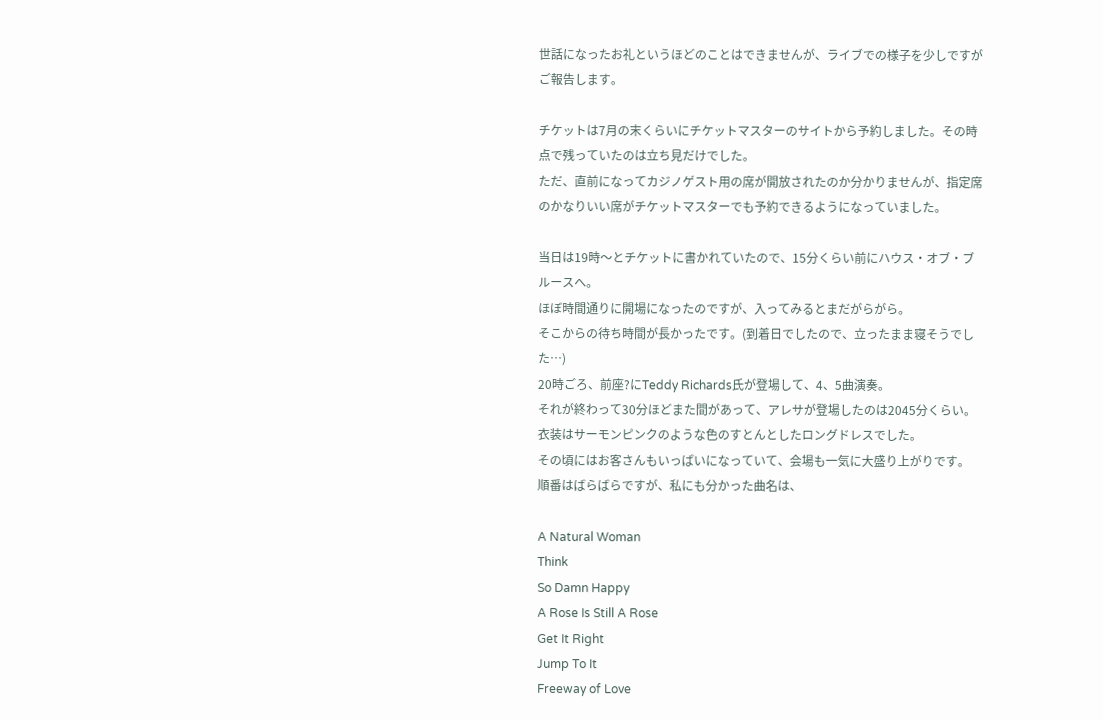世話になったお礼というほどのことはできませんが、ライブでの様子を少しですがご報告します。

チケットは7月の末くらいにチケットマスターのサイトから予約しました。その時点で残っていたのは立ち見だけでした。
ただ、直前になってカジノゲスト用の席が開放されたのか分かりませんが、指定席のかなりいい席がチケットマスターでも予約できるようになっていました。

当日は19時〜とチケットに書かれていたので、15分くらい前にハウス・オブ・ブルースへ。
ほぼ時間通りに開場になったのですが、入ってみるとまだがらがら。
そこからの待ち時間が長かったです。(到着日でしたので、立ったまま寝そうでした…)
20時ごろ、前座?にTeddy Richards氏が登場して、4、5曲演奏。
それが終わって30分ほどまた間があって、アレサが登場したのは2045分くらい。衣装はサーモンピンクのような色のすとんとしたロングドレスでした。
その頃にはお客さんもいっぱいになっていて、会場も一気に大盛り上がりです。
順番はばらばらですが、私にも分かった曲名は、

A Natural Woman
Think
So Damn Happy
A Rose Is Still A Rose
Get It Right
Jump To It
Freeway of Love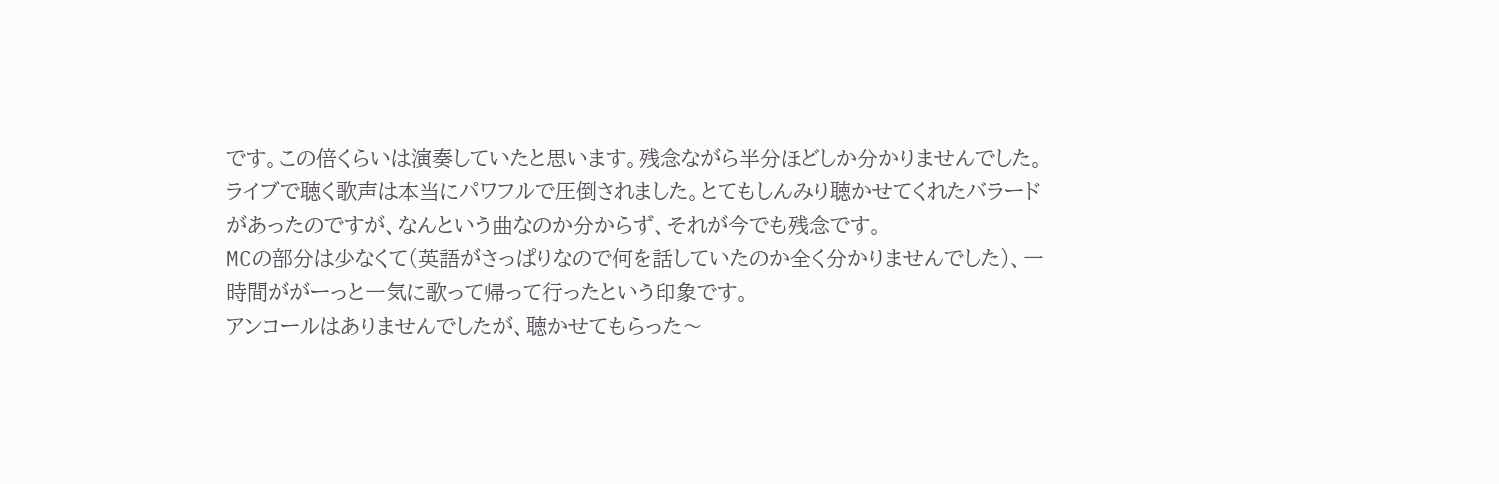です。この倍くらいは演奏していたと思います。残念ながら半分ほどしか分かりませんでした。
ライブで聴く歌声は本当にパワフルで圧倒されました。とてもしんみり聴かせてくれたバラードがあったのですが、なんという曲なのか分からず、それが今でも残念です。
MCの部分は少なくて(英語がさっぱりなので何を話していたのか全く分かりませんでした)、一時間ががーっと一気に歌って帰って行ったという印象です。
アンコールはありませんでしたが、聴かせてもらった〜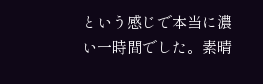という感じで本当に濃い一時間でした。素晴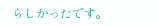らしかったです。